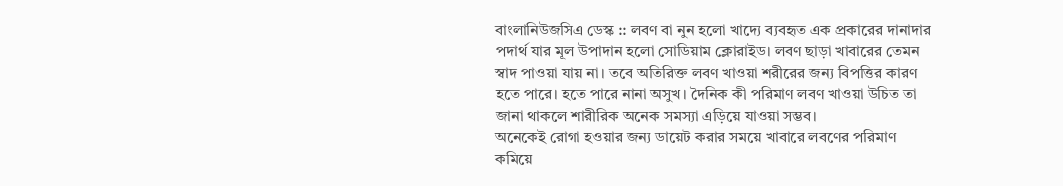বাংলানিউজসিএ ডেস্ক :: লবণ বা নুন হলো খাদ্যে ব্যবহৃত এক প্রকারের দানাদার পদার্থ যার মূল উপাদান হলো সোডিয়াম ক্লোরাইড। লবণ ছাড়া খাবারের তেমন স্বাদ পাওয়া যায় না। তবে অতিরিক্ত লবণ খাওয়া শরীরের জন্য বিপত্তির কারণ হতে পারে। হতে পারে নানা অসুখ। দৈনিক কী পরিমাণ লবণ খাওয়া উচিত তা জানা থাকলে শারীরিক অনেক সমস্যা এড়িয়ে যাওয়া সম্ভব।
অনেকেই রোগা হওয়ার জন্য ডায়েট করার সময়ে খাবারে লবণের পরিমাণ কমিয়ে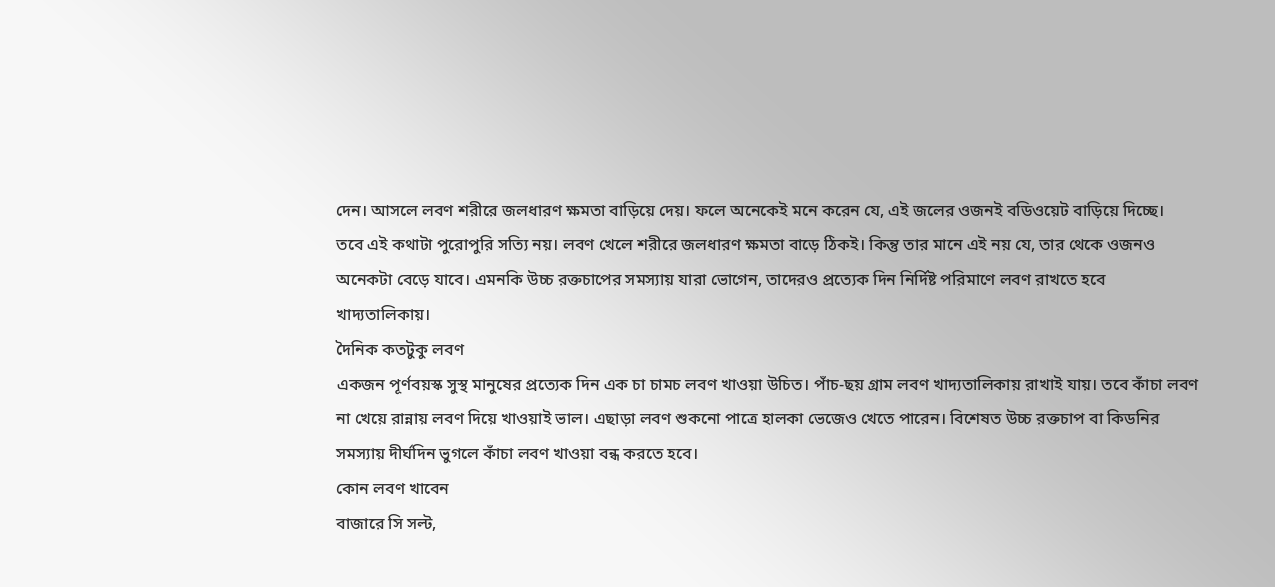দেন। আসলে লবণ শরীরে জলধারণ ক্ষমতা বাড়িয়ে দেয়। ফলে অনেকেই মনে করেন যে, এই জলের ওজনই বডিওয়েট বাড়িয়ে দিচ্ছে।
তবে এই কথাটা পুরোপুরি সত্যি নয়। লবণ খেলে শরীরে জলধারণ ক্ষমতা বাড়ে ঠিকই। কিন্তু তার মানে এই নয় যে, তার থেকে ওজনও অনেকটা বেড়ে যাবে। এমনকি উচ্চ রক্তচাপের সমস্যায় যারা ভোগেন, তাদেরও প্রত্যেক দিন নির্দিষ্ট পরিমাণে লবণ রাখতে হবে খাদ্যতালিকায়।
দৈনিক কতটুকু লবণ
একজন পূর্ণবয়স্ক সুস্থ মানুষের প্রত্যেক দিন এক চা চামচ লবণ খাওয়া উচিত। পাঁচ-ছয় গ্রাম লবণ খাদ্যতালিকায় রাখাই যায়। তবে কাঁচা লবণ না খেয়ে রান্নায় লবণ দিয়ে খাওয়াই ভাল। এছাড়া লবণ শুকনো পাত্রে হালকা ভেজেও খেতে পারেন। বিশেষত উচ্চ রক্তচাপ বা কিডনির সমস্যায় দীর্ঘদিন ভুগলে কাঁচা লবণ খাওয়া বন্ধ করতে হবে।
কোন লবণ খাবেন
বাজারে সি সল্ট,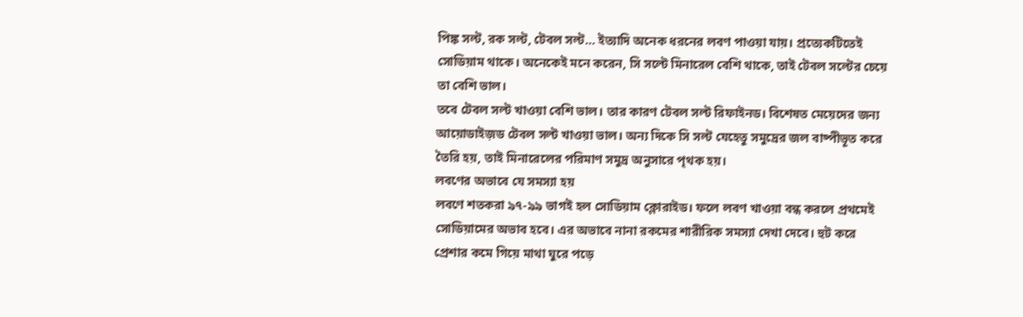পিঙ্ক সল্ট, রক সল্ট, টেবল সল্ট… ইত্যাদি অনেক ধরনের লবণ পাওয়া যায়। প্রত্যেকটিতেই সোডিয়াম থাকে। অনেকেই মনে করেন, সি সল্টে মিনারেল বেশি থাকে, তাই টেবল সল্টের চেয়ে তা বেশি ভাল।
তবে টেবল সল্ট খাওয়া বেশি ভাল। তার কারণ টেবল সল্ট রিফাইনড। বিশেষত মেয়েদের জন্য আয়োডাইজ়ড টেবল সল্ট খাওয়া ভাল। অন্য দিকে সি সল্ট যেহেতু সমুদ্রের জল বাষ্পীভূত করে তৈরি হয়, তাই মিনারেলের পরিমাণ সমুদ্র অনুসারে পৃথক হয়।
লবণের অভাবে যে সমস্যা হয়
লবণে শতকরা ৯৭-৯৯ ভাগই হল সোডিয়াম ক্লোরাইড। ফলে লবণ খাওয়া বন্ধ করলে প্রথমেই সোডিয়ামের অভাব হবে। এর অভাবে নানা রকমের শারীরিক সমস্যা দেখা দেবে। হুট করে প্রেশার কমে গিয়ে মাথা ঘুরে পড়ে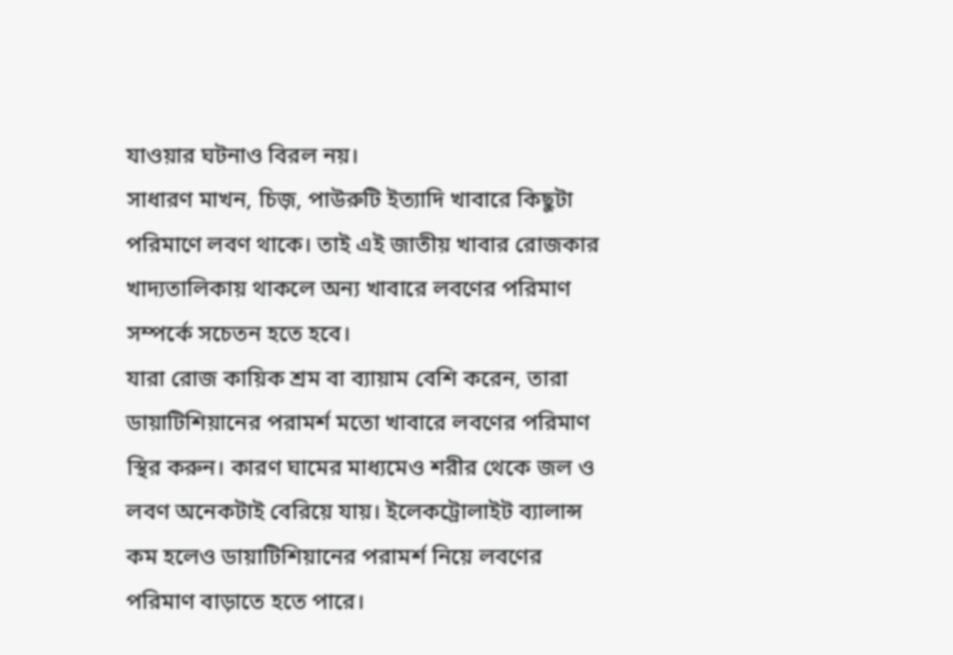যাওয়ার ঘটনাও বিরল নয়।
সাধারণ মাখন, চিজ়, পাউরুটি ইত্যাদি খাবারে কিছুটা পরিমাণে লবণ থাকে। তাই এই জাতীয় খাবার রোজকার খাদ্যতালিকায় থাকলে অন্য খাবারে লবণের পরিমাণ সম্পর্কে সচেতন হতে হবে।
যারা রোজ কায়িক শ্রম বা ব্যায়াম বেশি করেন, তারা ডায়াটিশিয়ানের পরামর্শ মতো খাবারে লবণের পরিমাণ স্থির করুন। কারণ ঘামের মাধ্যমেও শরীর থেকে জল ও লবণ অনেকটাই বেরিয়ে যায়। ইলেকট্রোলাইট ব্যালান্স কম হলেও ডায়াটিশিয়ানের পরামর্শ নিয়ে লবণের পরিমাণ বাড়াতে হতে পারে।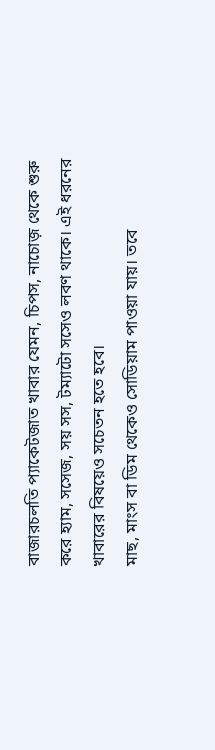বাজারচলতি প্যাকেটজাত খাবার যেমন, চিপস, নাচোজ় থেকে শুরু করে হ্যাম, সসেজ, সয় সস, টম্যাটো সসেও লবণ থাকে। এই ধরনের খাবারের বিষয়েও সচেতন হতে হবে।
মাছ, মাংস বা ডিম থেকেও সোডিয়াম পাওয়া যায়। তবে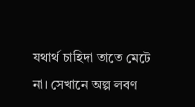যথার্থ চাহিদা তাতে মেটে না। সেখানে অল্প লবণ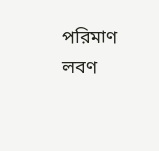পরিমাণ লবণ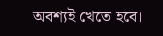অবশ্যই খেতে হবে।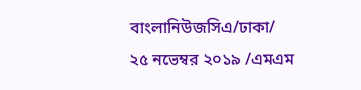বাংলানিউজসিএ/ঢাকা/ ২৫ নভেম্বর ২০১৯ /এমএম